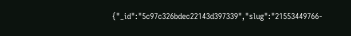{"_id":"5c97c326bdec22143d397339","slug":"21553449766-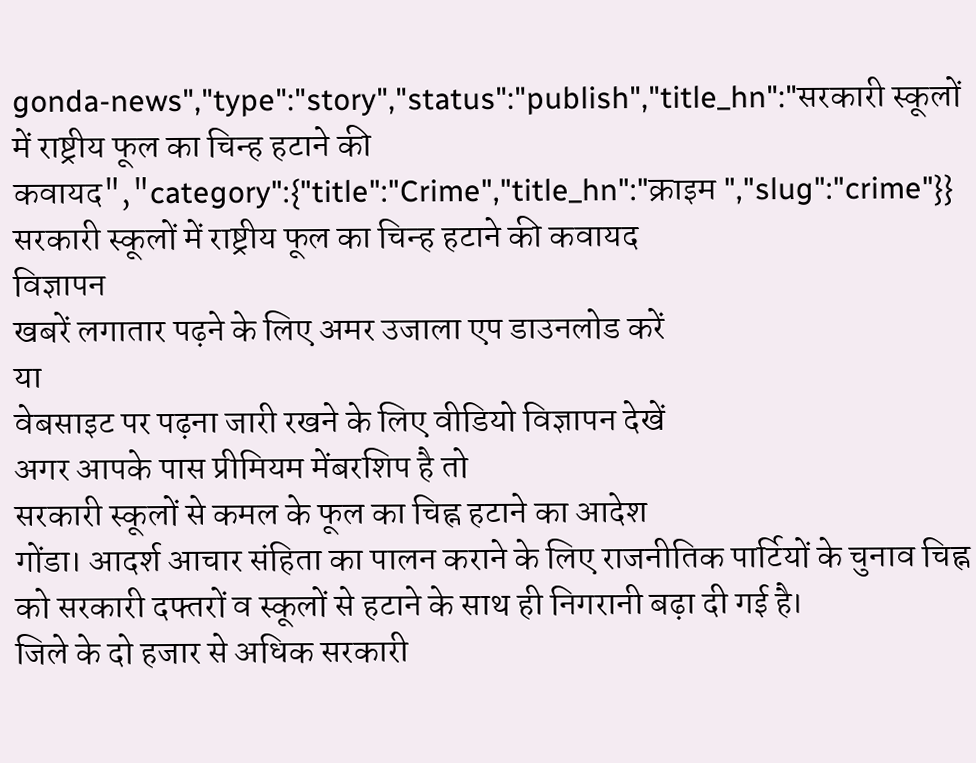gonda-news","type":"story","status":"publish","title_hn":"सरकारी स्कूलों में राष्ट्रीय फूल का चिन्ह हटाने की कवायद","category":{"title":"Crime","title_hn":"क्राइम ","slug":"crime"}}
सरकारी स्कूलों में राष्ट्रीय फूल का चिन्ह हटाने की कवायद
विज्ञापन
खबरें लगातार पढ़ने के लिए अमर उजाला एप डाउनलोड करें
या
वेबसाइट पर पढ़ना जारी रखने के लिए वीडियो विज्ञापन देखें
अगर आपके पास प्रीमियम मेंबरशिप है तो
सरकारी स्कूलों से कमल के फूल का चिह्न हटाने का आदेश
गोंडा। आदर्श आचार संहिता का पालन कराने के लिए राजनीतिक पार्टियों के चुनाव चिह्न को सरकारी दफ्तरों व स्कूलों से हटाने के साथ ही निगरानी बढ़ा दी गई है।
जिले के दो हजार से अधिक सरकारी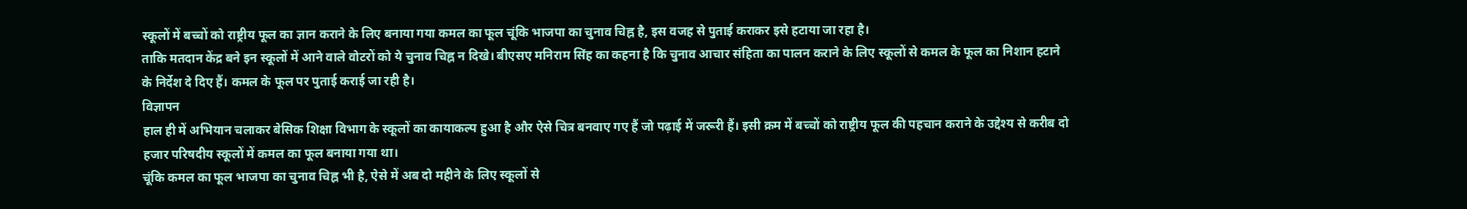स्कूलों में बच्चों को राष्ट्रीय फूल का ज्ञान कराने के लिए बनाया गया कमल का फूल चूंकि भाजपा का चुनाव चिह्न है, इस वजह से पुताई कराकर इसे हटाया जा रहा है।
ताकि मतदान केंद्र बने इन स्कूलों में आने वाले वोटरों को ये चुनाव चिह्न न दिखे। बीएसए मनिराम सिंह का कहना है कि चुनाव आचार संहिता का पालन कराने के लिए स्कूलों से कमल के फूल का निशान हटाने के निर्देश दे दिए हैं। कमल के फूल पर पुताई कराई जा रही है।
विज्ञापन
हाल ही में अभियान चलाकर बेसिक शिक्षा विभाग के स्कूलों का कायाकल्प हुआ है और ऐसे चित्र बनवाए गए हैं जो पढ़ाई में जरूरी हैं। इसी क्रम में बच्चों को राष्ट्रीय फूल की पहचान कराने के उद्देश्य से करीब दो हजार परिषदीय स्कूलों में कमल का फूल बनाया गया था।
चूंकि कमल का फूल भाजपा का चुनाव चिह्न भी है, ऐसे में अब दो महीने के लिए स्कूलों से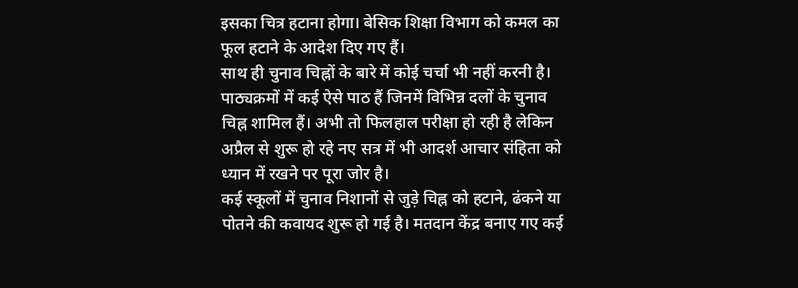इसका चित्र हटाना होगा। बेसिक शिक्षा विभाग को कमल का फूल हटाने के आदेश दिए गए हैं।
साथ ही चुनाव चिह्नों के बारे में कोई चर्चा भी नहीं करनी है। पाठ्यक्रमों में कई ऐसे पाठ हैं जिनमें विभिन्न दलों के चुनाव चिह्न शामिल हैं। अभी तो फिलहाल परीक्षा हो रही है लेकिन अप्रैल से शुरू हो रहे नए सत्र में भी आदर्श आचार संहिता को ध्यान में रखने पर पूरा जोर है।
कई स्कूलों में चुनाव निशानों से जुड़े चिह्न को हटाने, ढंकने या पोतने की कवायद शुरू हो गई है। मतदान केंद्र बनाए गए कई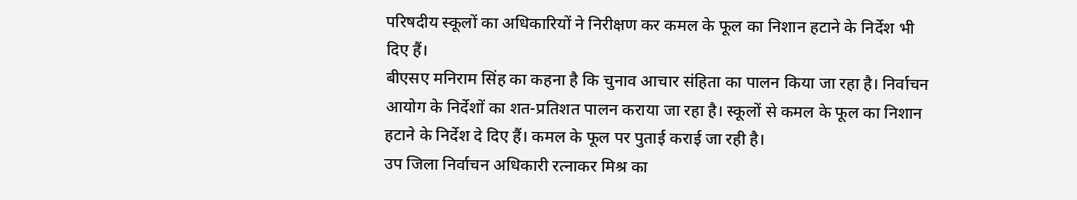परिषदीय स्कूलों का अधिकारियों ने निरीक्षण कर कमल के फूल का निशान हटाने के निर्देश भी दिए हैं।
बीएसए मनिराम सिंह का कहना है कि चुनाव आचार संहिता का पालन किया जा रहा है। निर्वाचन आयोग के निर्देशों का शत-प्रतिशत पालन कराया जा रहा है। स्कूलों से कमल के फूल का निशान हटाने के निर्देश दे दिए हैं। कमल के फूल पर पुताई कराई जा रही है।
उप जिला निर्वाचन अधिकारी रत्नाकर मिश्र का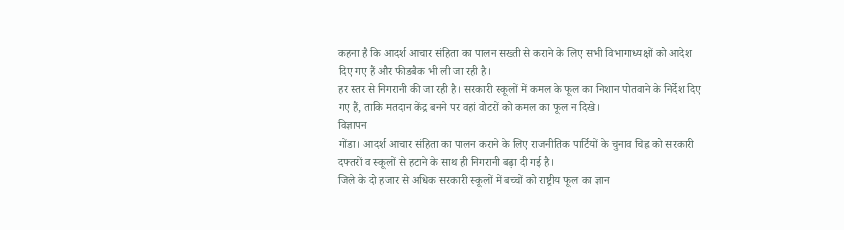कहना है कि आदर्श आचार संहिता का पालन सख्ती से कराने के लिए सभी विभागाध्यक्षों को आदेश दिए गए हैं और फीडबैक भी ली जा रही है।
हर स्तर से निगरानी की जा रही है। सरकारी स्कूलों में कमल के फूल का निशान पोतवाने के निर्देश दिए गए हैं, ताकि मतदान केंद्र बनने पर वहां वोटरों को कमल का फूल न दिखे।
विज्ञापन
गोंडा। आदर्श आचार संहिता का पालन कराने के लिए राजनीतिक पार्टियों के चुनाव चिह्न को सरकारी दफ्तरों व स्कूलों से हटाने के साथ ही निगरानी बढ़ा दी गई है।
जिले के दो हजार से अधिक सरकारी स्कूलों में बच्चों को राष्ट्रीय फूल का ज्ञान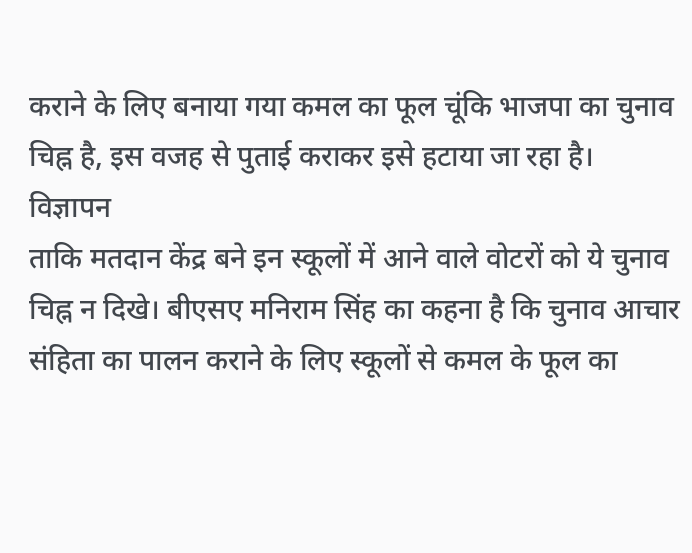कराने के लिए बनाया गया कमल का फूल चूंकि भाजपा का चुनाव चिह्न है, इस वजह से पुताई कराकर इसे हटाया जा रहा है।
विज्ञापन
ताकि मतदान केंद्र बने इन स्कूलों में आने वाले वोटरों को ये चुनाव चिह्न न दिखे। बीएसए मनिराम सिंह का कहना है कि चुनाव आचार संहिता का पालन कराने के लिए स्कूलों से कमल के फूल का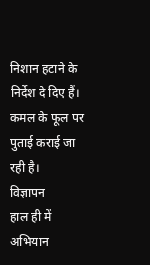निशान हटाने के निर्देश दे दिए हैं। कमल के फूल पर पुताई कराई जा रही है।
विज्ञापन
हाल ही में अभियान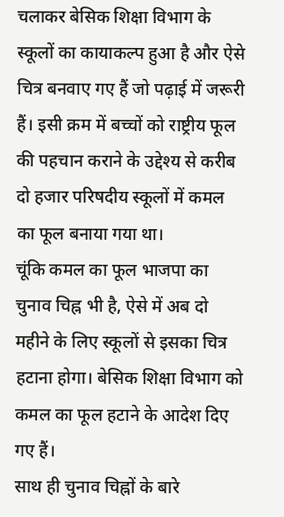चलाकर बेसिक शिक्षा विभाग के स्कूलों का कायाकल्प हुआ है और ऐसे चित्र बनवाए गए हैं जो पढ़ाई में जरूरी हैं। इसी क्रम में बच्चों को राष्ट्रीय फूल की पहचान कराने के उद्देश्य से करीब दो हजार परिषदीय स्कूलों में कमल का फूल बनाया गया था।
चूंकि कमल का फूल भाजपा का चुनाव चिह्न भी है, ऐसे में अब दो महीने के लिए स्कूलों से इसका चित्र हटाना होगा। बेसिक शिक्षा विभाग को कमल का फूल हटाने के आदेश दिए गए हैं।
साथ ही चुनाव चिह्नों के बारे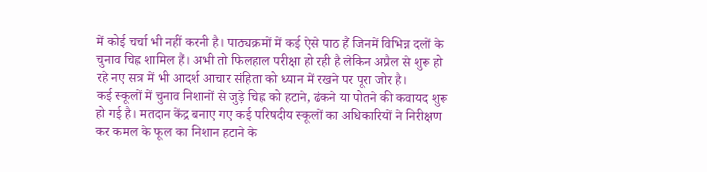में कोई चर्चा भी नहीं करनी है। पाठ्यक्रमों में कई ऐसे पाठ हैं जिनमें विभिन्न दलों के चुनाव चिह्न शामिल हैं। अभी तो फिलहाल परीक्षा हो रही है लेकिन अप्रैल से शुरू हो रहे नए सत्र में भी आदर्श आचार संहिता को ध्यान में रखने पर पूरा जोर है।
कई स्कूलों में चुनाव निशानों से जुड़े चिह्न को हटाने, ढंकने या पोतने की कवायद शुरू हो गई है। मतदान केंद्र बनाए गए कई परिषदीय स्कूलों का अधिकारियों ने निरीक्षण कर कमल के फूल का निशान हटाने के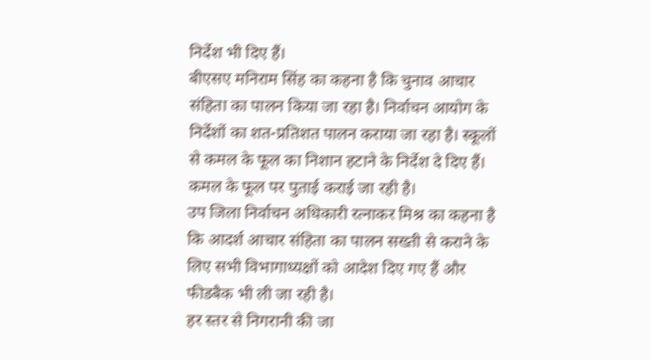निर्देश भी दिए हैं।
बीएसए मनिराम सिंह का कहना है कि चुनाव आचार संहिता का पालन किया जा रहा है। निर्वाचन आयोग के निर्देशों का शत-प्रतिशत पालन कराया जा रहा है। स्कूलों से कमल के फूल का निशान हटाने के निर्देश दे दिए हैं। कमल के फूल पर पुताई कराई जा रही है।
उप जिला निर्वाचन अधिकारी रत्नाकर मिश्र का कहना है कि आदर्श आचार संहिता का पालन सख्ती से कराने के लिए सभी विभागाध्यक्षों को आदेश दिए गए हैं और फीडबैक भी ली जा रही है।
हर स्तर से निगरानी की जा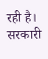रही है। सरकारी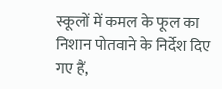स्कूलों में कमल के फूल का निशान पोतवाने के निर्देश दिए गए हैं,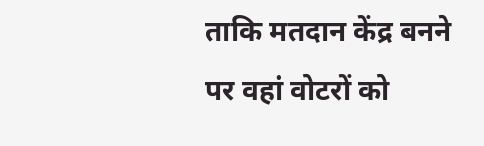ताकि मतदान केंद्र बनने पर वहां वोटरों को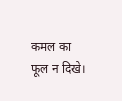कमल का फूल न दिखे।